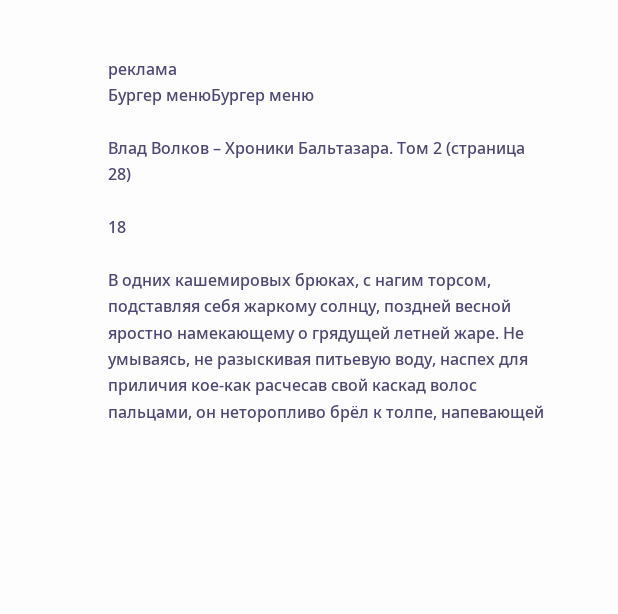реклама
Бургер менюБургер меню

Влад Волков – Хроники Бальтазара. Том 2 (страница 28)

18

В одних кашемировых брюках, с нагим торсом, подставляя себя жаркому солнцу, поздней весной яростно намекающему о грядущей летней жаре. Не умываясь, не разыскивая питьевую воду, наспех для приличия кое-как расчесав свой каскад волос пальцами, он неторопливо брёл к толпе, напевающей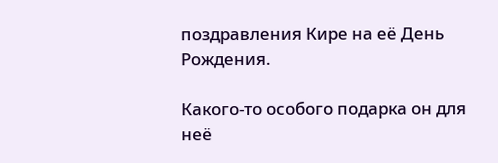поздравления Кире на её День Рождения.

Какого-то особого подарка он для неё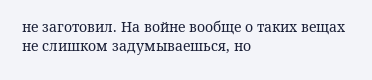не заготовил. На войне вообще о таких вещах не слишком задумываешься, но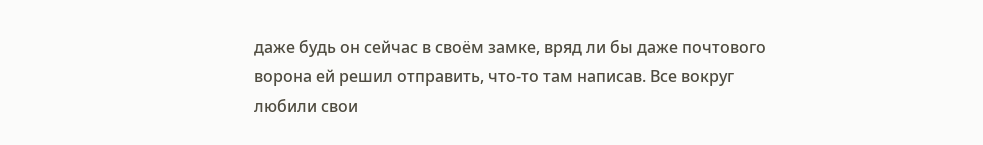даже будь он сейчас в своём замке, вряд ли бы даже почтового ворона ей решил отправить, что-то там написав. Все вокруг любили свои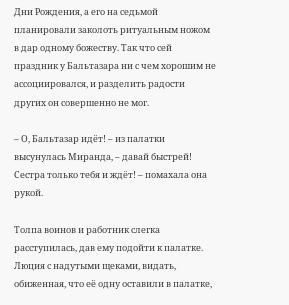Дни Рождения, а его на седьмой планировали заколоть ритуальным ножом в дар одному божеству. Так что сей праздник у Бальтазара ни с чем хорошим не ассоциировался, и разделить радости других он совершенно не мог.

– О, Бальтазар идёт! – из палатки высунулась Миранда, – давай быстрей! Сестра только тебя и ждёт! – помахала она рукой.

Толпа воинов и работник слегка расступилась, дав ему подойти к палатке. Люция с надутыми щеками, видать, обиженная, что её одну оставили в палатке,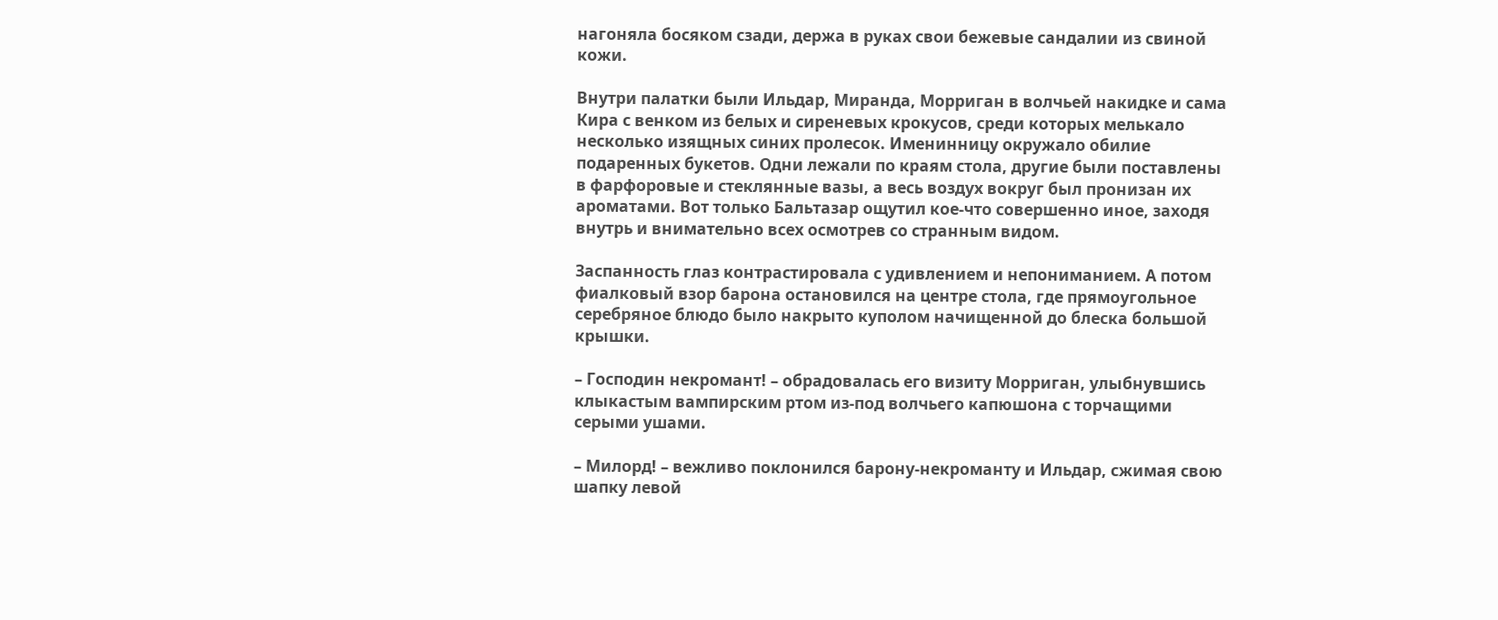нагоняла босяком сзади, держа в руках свои бежевые сандалии из свиной кожи.

Внутри палатки были Ильдар, Миранда, Морриган в волчьей накидке и сама Кира с венком из белых и сиреневых крокусов, среди которых мелькало несколько изящных синих пролесок. Именинницу окружало обилие подаренных букетов. Одни лежали по краям стола, другие были поставлены в фарфоровые и стеклянные вазы, а весь воздух вокруг был пронизан их ароматами. Вот только Бальтазар ощутил кое-что совершенно иное, заходя внутрь и внимательно всех осмотрев со странным видом.

Заспанность глаз контрастировала с удивлением и непониманием. А потом фиалковый взор барона остановился на центре стола, где прямоугольное серебряное блюдо было накрыто куполом начищенной до блеска большой крышки.

– Господин некромант! – обрадовалась его визиту Морриган, улыбнувшись клыкастым вампирским ртом из-под волчьего капюшона с торчащими серыми ушами.

– Милорд! – вежливо поклонился барону-некроманту и Ильдар, сжимая свою шапку левой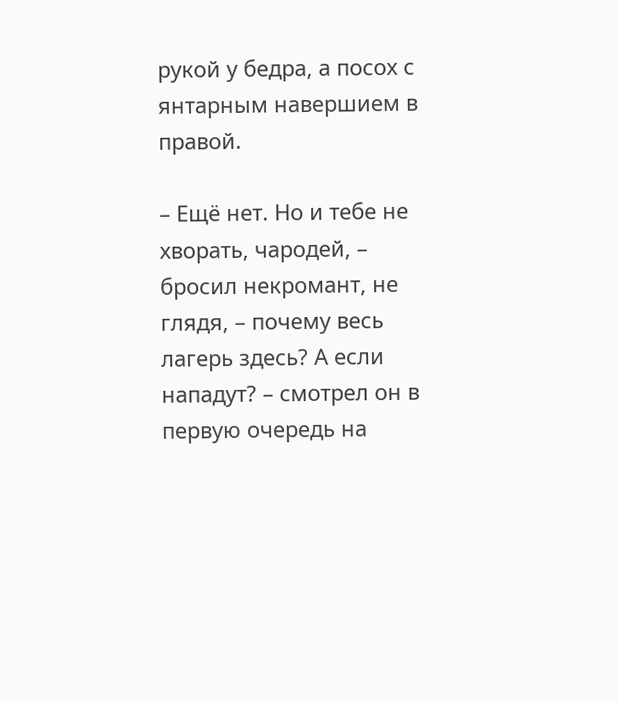рукой у бедра, а посох с янтарным навершием в правой.

– Ещё нет. Но и тебе не хворать, чародей, – бросил некромант, не глядя, – почему весь лагерь здесь? А если нападут? – смотрел он в первую очередь на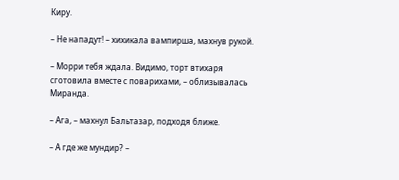Киру.

– Не нападут! – хихикала вампирша, махнув рукой.

– Морри тебя ждала. Видимо, торт втихаря сготовила вместе с поварихами, – облизывалась Миранда.

– Ага, – махнул Бальтазар, подходя ближе.

– А где же мундир? –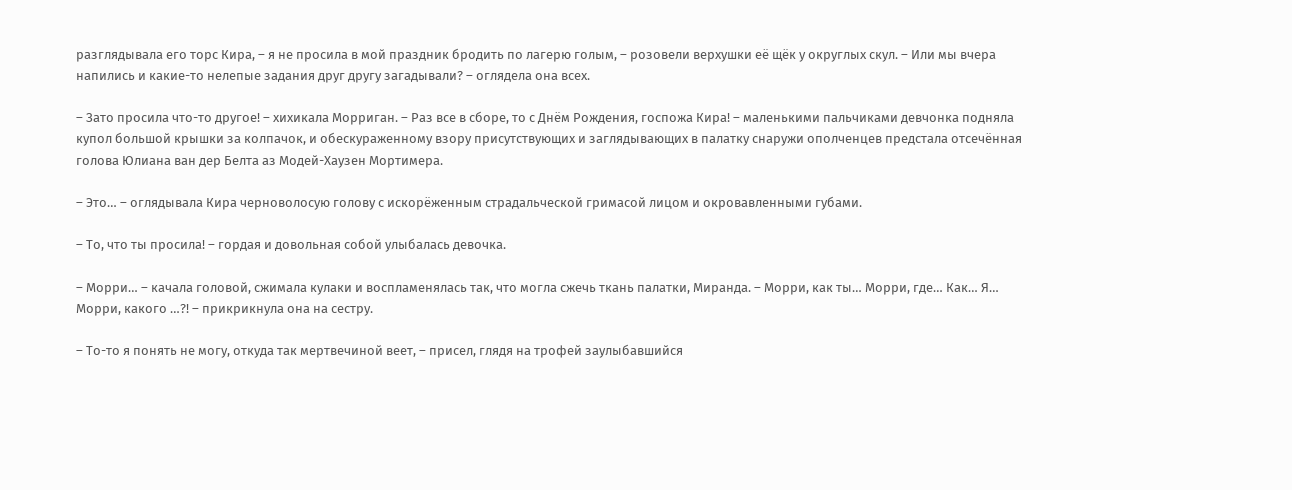разглядывала его торс Кира, – я не просила в мой праздник бродить по лагерю голым, – розовели верхушки её щёк у округлых скул. – Или мы вчера напились и какие-то нелепые задания друг другу загадывали? – оглядела она всех.

– Зато просила что-то другое! – хихикала Морриган. – Раз все в сборе, то с Днём Рождения, госпожа Кира! – маленькими пальчиками девчонка подняла купол большой крышки за колпачок, и обескураженному взору присутствующих и заглядывающих в палатку снаружи ополченцев предстала отсечённая голова Юлиана ван дер Белта аз Модей-Хаузен Мортимера.

– Это… – оглядывала Кира черноволосую голову с искорёженным страдальческой гримасой лицом и окровавленными губами.

– То, что ты просила! – гордая и довольная собой улыбалась девочка.

– Морри… – качала головой, сжимала кулаки и воспламенялась так, что могла сжечь ткань палатки, Миранда. – Морри, как ты… Морри, где… Как… Я… Морри, какого …?! – прикрикнула она на сестру.

– То-то я понять не могу, откуда так мертвечиной веет, – присел, глядя на трофей заулыбавшийся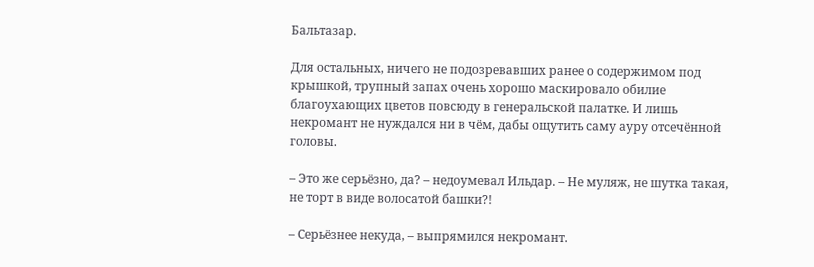Бальтазар.

Для остальных, ничего не подозревавших ранее о содержимом под крышкой, трупный запах очень хорошо маскировало обилие благоухающих цветов повсюду в генеральской палатке. И лишь некромант не нуждался ни в чём, дабы ощутить саму ауру отсечённой головы.

– Это же серьёзно, да? – недоумевал Ильдар. – Не муляж, не шутка такая, не торт в виде волосатой башки?!

– Серьёзнее некуда, – выпрямился некромант.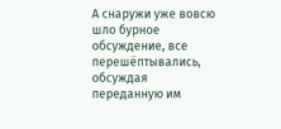А снаружи уже вовсю шло бурное обсуждение, все перешёптывались, обсуждая переданную им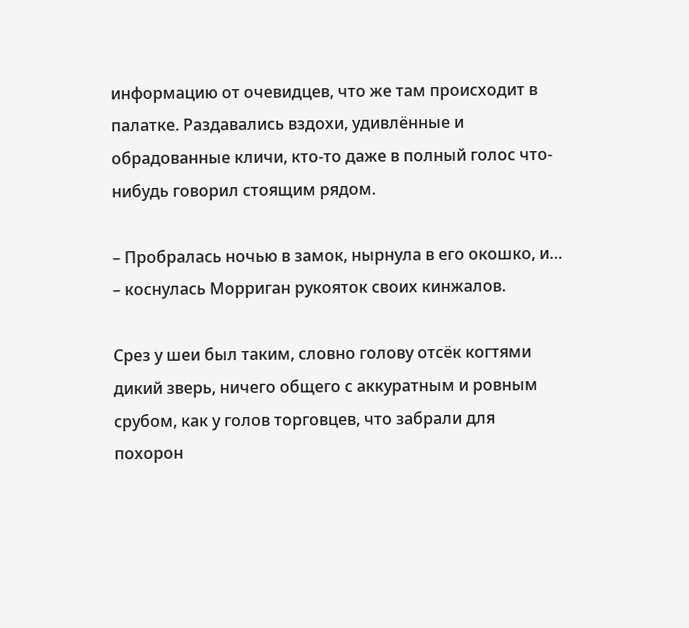информацию от очевидцев, что же там происходит в палатке. Раздавались вздохи, удивлённые и обрадованные кличи, кто-то даже в полный голос что-нибудь говорил стоящим рядом.

– Пробралась ночью в замок, нырнула в его окошко, и… – коснулась Морриган рукояток своих кинжалов.

Срез у шеи был таким, словно голову отсёк когтями дикий зверь, ничего общего с аккуратным и ровным срубом, как у голов торговцев, что забрали для похорон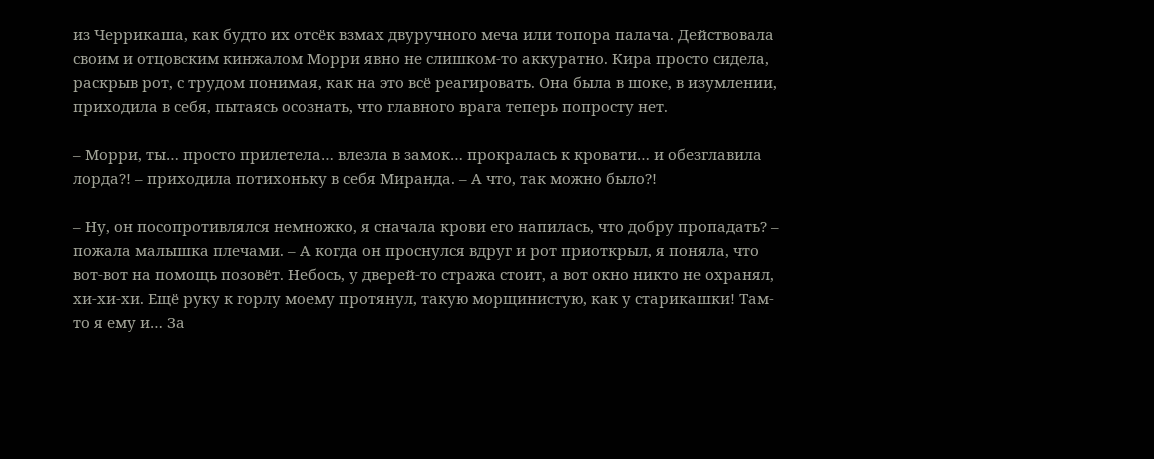из Черрикаша, как будто их отсёк взмах двуручного меча или топора палача. Действовала своим и отцовским кинжалом Морри явно не слишком-то аккуратно. Кира просто сидела, раскрыв рот, с трудом понимая, как на это всё реагировать. Она была в шоке, в изумлении, приходила в себя, пытаясь осознать, что главного врага теперь попросту нет.

– Морри, ты… просто прилетела… влезла в замок… прокралась к кровати… и обезглавила лорда?! – приходила потихоньку в себя Миранда. – А что, так можно было?!

– Ну, он посопротивлялся немножко, я сначала крови его напилась, что добру пропадать? – пожала малышка плечами. – А когда он проснулся вдруг и рот приоткрыл, я поняла, что вот-вот на помощь позовёт. Небось, у дверей-то стража стоит, а вот окно никто не охранял, хи-хи-хи. Ещё руку к горлу моему протянул, такую морщинистую, как у старикашки! Там-то я ему и… За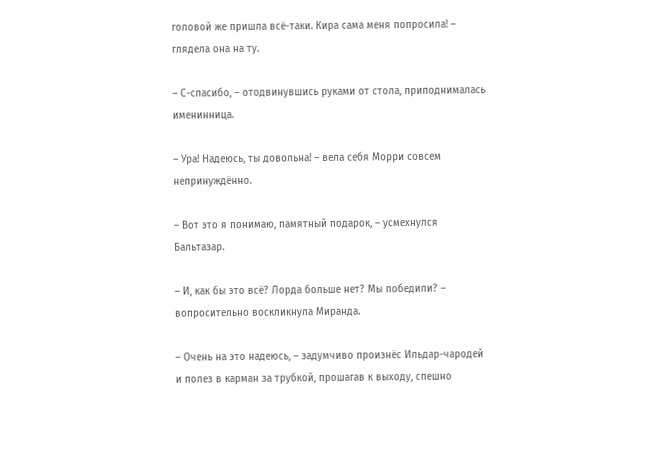головой же пришла всё-таки. Кира сама меня попросила! – глядела она на ту.

– С-спасибо, – отодвинувшись руками от стола, приподнималась именинница.

– Ура! Надеюсь, ты довольна! – вела себя Морри совсем непринуждённо.

– Вот это я понимаю, памятный подарок, – усмехнулся Бальтазар.

– И, как бы это всё? Лорда больше нет? Мы победили? – вопросительно воскликнула Миранда.

– Очень на это надеюсь, – задумчиво произнёс Ильдар-чародей и полез в карман за трубкой, прошагав к выходу, спешно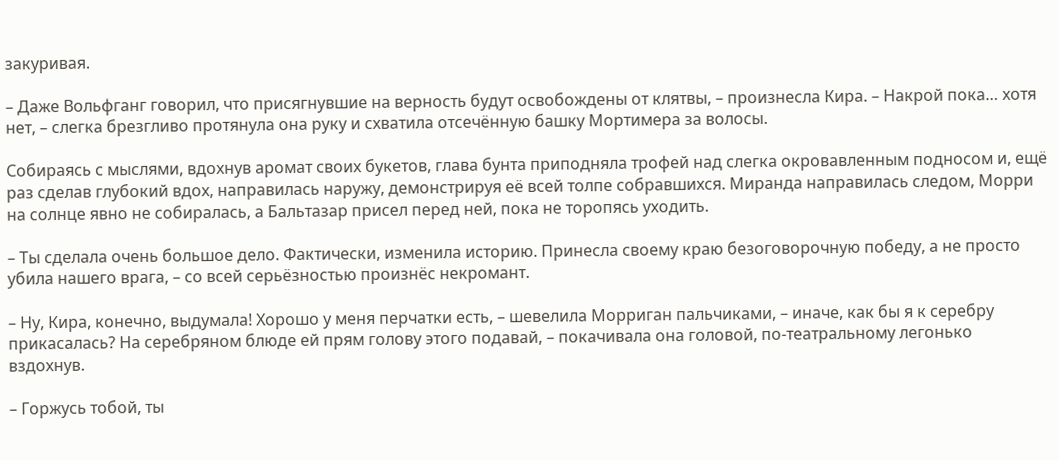закуривая.

– Даже Вольфганг говорил, что присягнувшие на верность будут освобождены от клятвы, – произнесла Кира. – Накрой пока… хотя нет, – слегка брезгливо протянула она руку и схватила отсечённую башку Мортимера за волосы.

Собираясь с мыслями, вдохнув аромат своих букетов, глава бунта приподняла трофей над слегка окровавленным подносом и, ещё раз сделав глубокий вдох, направилась наружу, демонстрируя её всей толпе собравшихся. Миранда направилась следом, Морри на солнце явно не собиралась, а Бальтазар присел перед ней, пока не торопясь уходить.

– Ты сделала очень большое дело. Фактически, изменила историю. Принесла своему краю безоговорочную победу, а не просто убила нашего врага, – со всей серьёзностью произнёс некромант.

– Ну, Кира, конечно, выдумала! Хорошо у меня перчатки есть, – шевелила Морриган пальчиками, – иначе, как бы я к серебру прикасалась? На серебряном блюде ей прям голову этого подавай, – покачивала она головой, по-театральному легонько вздохнув.

– Горжусь тобой, ты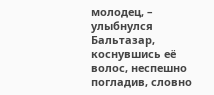молодец, – улыбнулся Бальтазар, коснувшись её волос, неспешно погладив, словно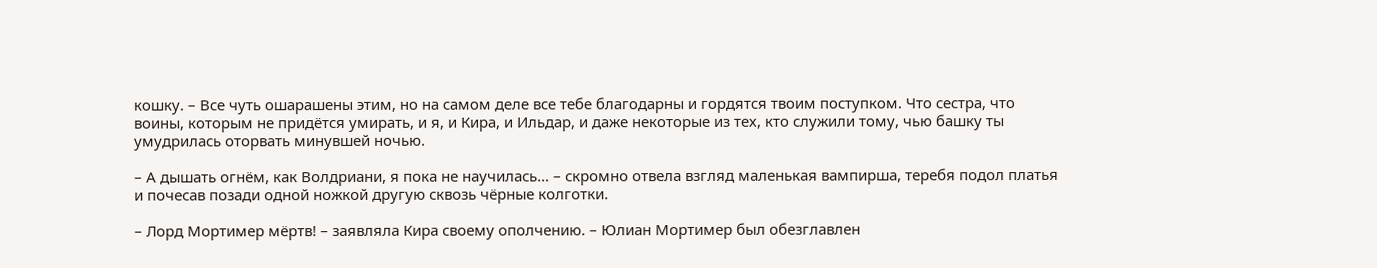кошку. – Все чуть ошарашены этим, но на самом деле все тебе благодарны и гордятся твоим поступком. Что сестра, что воины, которым не придётся умирать, и я, и Кира, и Ильдар, и даже некоторые из тех, кто служили тому, чью башку ты умудрилась оторвать минувшей ночью.

– А дышать огнём, как Волдриани, я пока не научилась… – скромно отвела взгляд маленькая вампирша, теребя подол платья и почесав позади одной ножкой другую сквозь чёрные колготки.

– Лорд Мортимер мёртв! – заявляла Кира своему ополчению. – Юлиан Мортимер был обезглавлен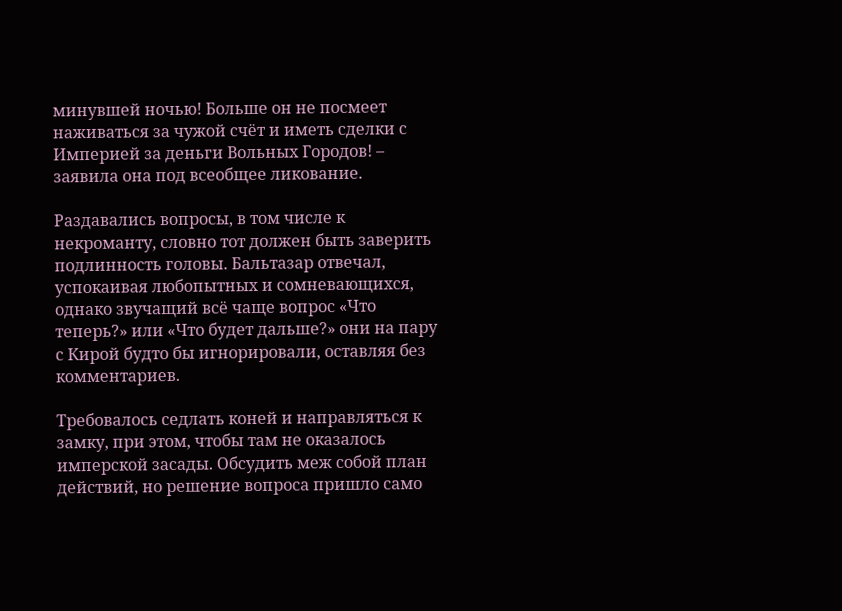минувшей ночью! Больше он не посмеет наживаться за чужой счёт и иметь сделки с Империей за деньги Вольных Городов! – заявила она под всеобщее ликование.

Раздавались вопросы, в том числе к некроманту, словно тот должен быть заверить подлинность головы. Бальтазар отвечал, успокаивая любопытных и сомневающихся, однако звучащий всё чаще вопрос «Что теперь?» или «Что будет дальше?» они на пару с Кирой будто бы игнорировали, оставляя без комментариев.

Требовалось седлать коней и направляться к замку, при этом, чтобы там не оказалось имперской засады. Обсудить меж собой план действий, но решение вопроса пришло само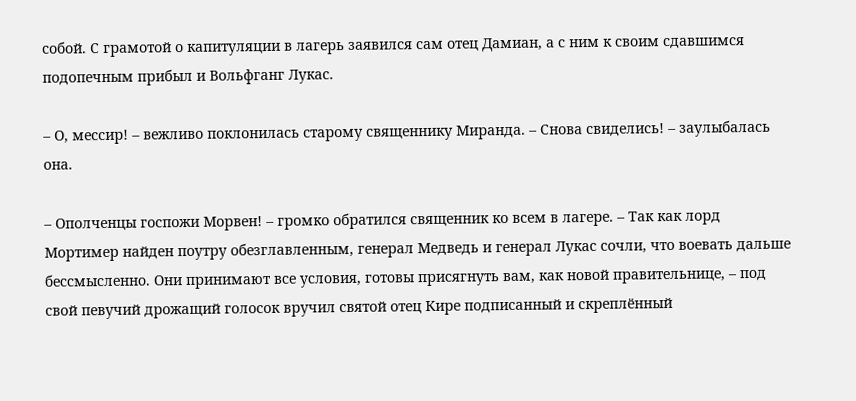собой. С грамотой о капитуляции в лагерь заявился сам отец Дамиан, а с ним к своим сдавшимся подопечным прибыл и Вольфганг Лукас.

– О, мессир! – вежливо поклонилась старому священнику Миранда. – Снова свиделись! – заулыбалась она.

– Ополченцы госпожи Морвен! – громко обратился священник ко всем в лагере. – Так как лорд Мортимер найден поутру обезглавленным, генерал Медведь и генерал Лукас сочли, что воевать дальше бессмысленно. Они принимают все условия, готовы присягнуть вам, как новой правительнице, – под свой певучий дрожащий голосок вручил святой отец Кире подписанный и скреплённый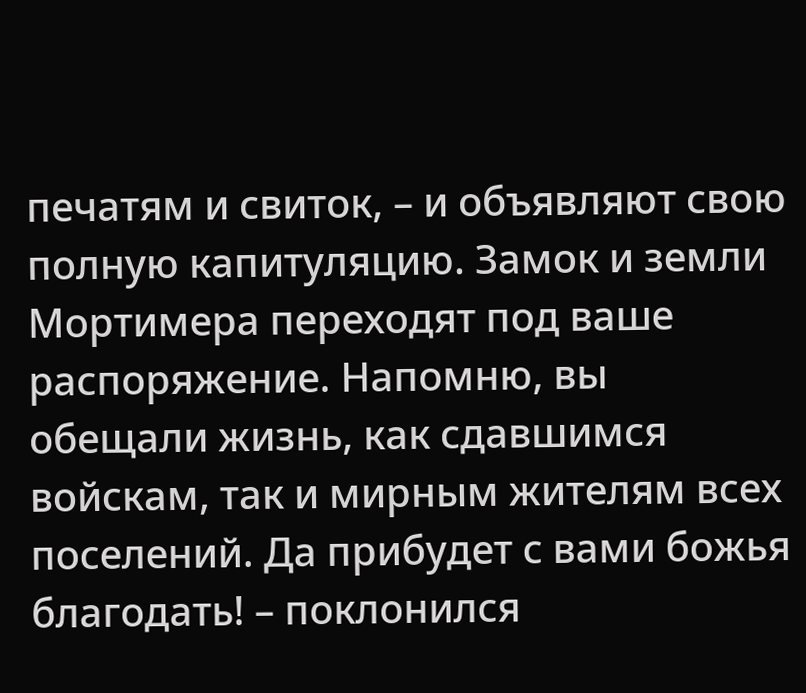печатям и свиток, – и объявляют свою полную капитуляцию. Замок и земли Мортимера переходят под ваше распоряжение. Напомню, вы обещали жизнь, как сдавшимся войскам, так и мирным жителям всех поселений. Да прибудет с вами божья благодать! – поклонился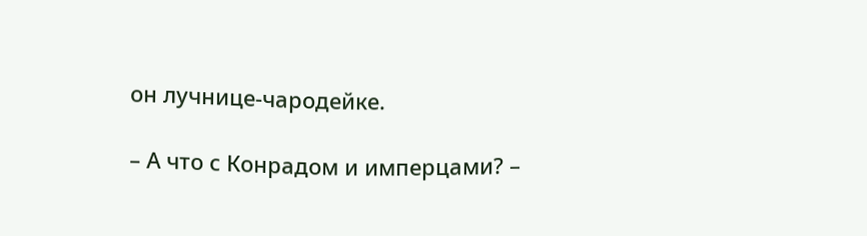он лучнице-чародейке.

– А что с Конрадом и имперцами? –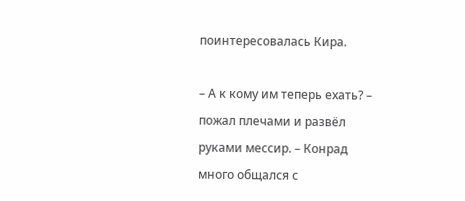поинтересовалась Кира.

– А к кому им теперь ехать? – пожал плечами и развёл руками мессир. – Конрад много общался с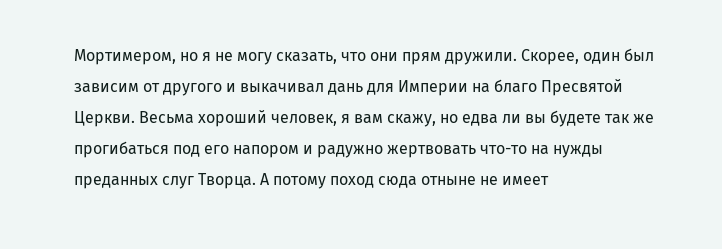Мортимером, но я не могу сказать, что они прям дружили. Скорее, один был зависим от другого и выкачивал дань для Империи на благо Пресвятой Церкви. Весьма хороший человек, я вам скажу, но едва ли вы будете так же прогибаться под его напором и радужно жертвовать что-то на нужды преданных слуг Творца. А потому поход сюда отныне не имеет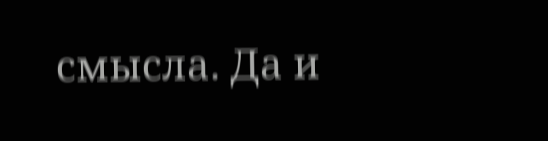смысла. Да и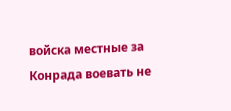войска местные за Конрада воевать не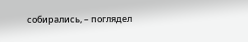собирались, – поглядел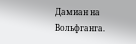Дамиан на Вольфганга.